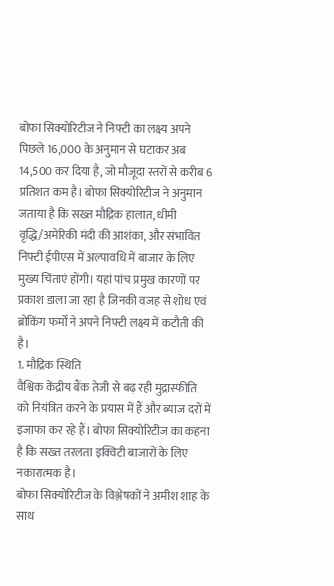बोफा सिक्योरिटीज ने निफ्टी का लक्ष्य अपने पिछले 16,000 के अनुमान से घटाकर अब 14,500 कर दिया है, जो मौजूदा स्तरों से करीब 6 प्रतिशत कम है। बोफा सिक्योरिटीज ने अनुमान जताया है कि सख्त मौद्रिक हालात, धीमी वृद्धि/अमेरिकी मंदी की आशंका, और संभावित निफ्टी ईपीएस में अल्पावधि में बाजार के लिए मुख्य चिंताएं होंगी। यहां पांच प्रमुख कारणों पर प्रकाश डाला जा रहा है जिनकी वजह से शोध एवं ब्रोकिंग फर्मों ने अपने निफ्टी लक्ष्य में कटौती की है।
1. मौद्रिक स्थिति
वैश्विक केंद्रीय बैंक तेजी से बढ़ रही मुद्रास्फीति को नियंत्रित करने के प्रयास में हैं और ब्याज दरों में इजाफा कर रहे हैं। बोफा सिक्योरिटीज का कहना है कि सख्त तरलता इक्विटी बाजारों के लिए नकारात्मक है।
बोफा सिक्योरिटीज के विश्लेषकों ने अमीश शाह के साथ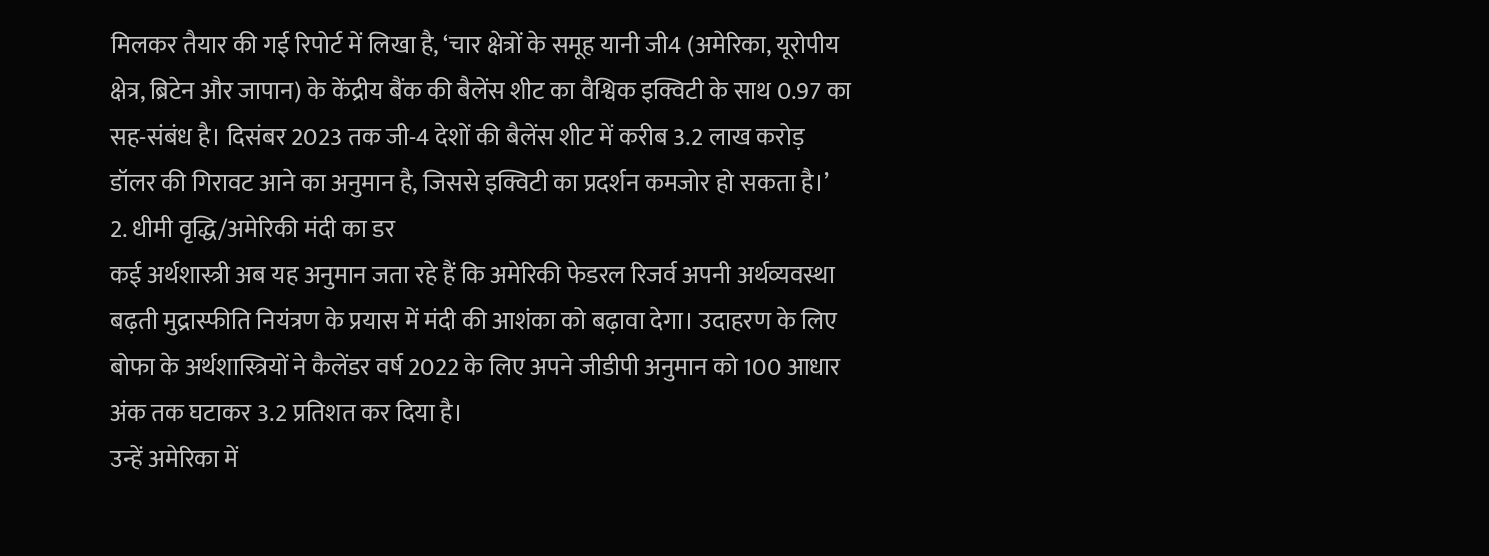मिलकर तैयार की गई रिपोर्ट में लिखा है, ‘चार क्षेत्रों के समूह यानी जी4 (अमेरिका, यूरोपीय क्षेत्र, ब्रिटेन और जापान) के केंद्रीय बैंक की बैलेंस शीट का वैश्विक इक्विटी के साथ 0.97 का सह-संबंध है। दिसंबर 2023 तक जी-4 देशों की बैलेंस शीट में करीब 3.2 लाख करोड़ डॉलर की गिरावट आने का अनुमान है, जिससे इक्विटी का प्रदर्शन कमजोर हो सकता है।’
2. धीमी वृद्धि/अमेरिकी मंदी का डर
कई अर्थशास्त्री अब यह अनुमान जता रहे हैं कि अमेरिकी फेडरल रिजर्व अपनी अर्थव्यवस्था बढ़ती मुद्रास्फीति नियंत्रण के प्रयास में मंदी की आशंका को बढ़ावा देगा। उदाहरण के लिए बोफा के अर्थशास्त्रियों ने कैलेंडर वर्ष 2022 के लिए अपने जीडीपी अनुमान को 100 आधार अंक तक घटाकर 3.2 प्रतिशत कर दिया है।
उन्हें अमेरिका में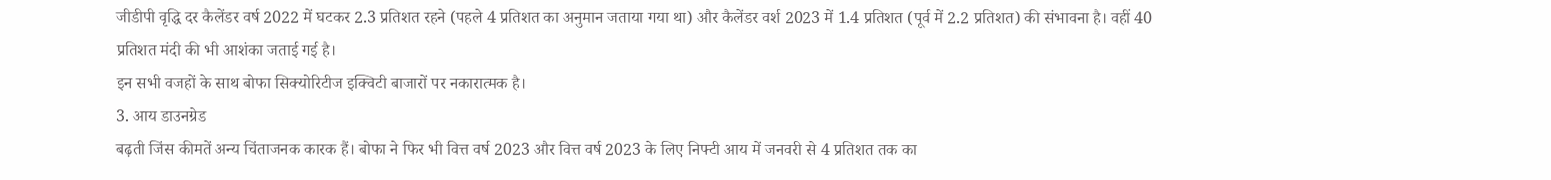जीडीपी वृद्धि दर कैलेंडर वर्ष 2022 में घटकर 2.3 प्रतिशत रहने (पहले 4 प्रतिशत का अनुमान जताया गया था) और कैलेंडर वर्श 2023 में 1.4 प्रतिशत (पूर्व में 2.2 प्रतिशत) की संभावना है। वहीं 40 प्रतिशत मंदी की भी आशंका जताई गई है।
इन सभी वजहों के साथ बोफा सिक्योरिटीज इक्विटी बाजारों पर नकारात्मक है।
3. आय डाउनग्रेड
बढ़ती जिंस कीमतें अन्य चिंताजनक कारक हैं। बोफा ने फिर भी वित्त वर्ष 2023 और वित्त वर्ष 2023 के लिए निफ्टी आय में जनवरी से 4 प्रतिशत तक का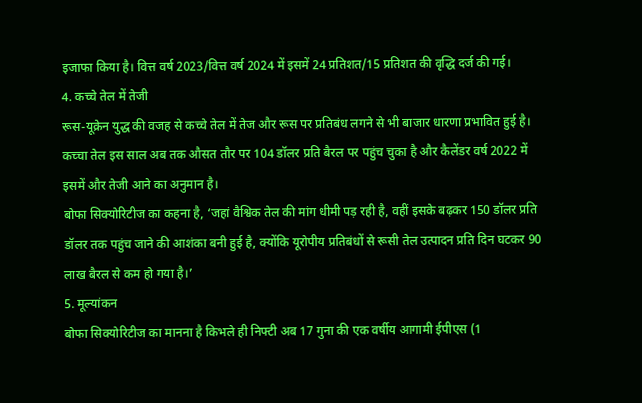इजाफा किया है। वित्त वर्ष 2023/वित्त वर्ष 2024 में इसमें 24 प्रतिशत/15 प्रतिशत की वृद्धि दर्ज की गई।
4. कच्चे तेल में तेजी
रूस-यूक्रेन युद्ध की वजह से कच्चे तेल में तेज और रूस पर प्रतिबंध लगने से भी बाजार धारणा प्रभावित हुई है। कच्चा तेल इस साल अब तक औसत तौर पर 104 डॉलर प्रति बैरल पर पहुंच चुका है और कैलेंडर वर्ष 2022 में इसमें और तेजी आने का अनुमान है।
बोफा सिक्योरिटीज का कहना है, ‘जहां वैश्विक तेल की मांग धीमी पड़ रही है, वहीं इसके बढ़कर 150 डॉलर प्रति डॉलर तक पहुंच जाने की आशंका बनी हुई है, क्योंकि यूरोपीय प्रतिबंधों से रूसी तेल उत्पादन प्रति दिन घटकर 90 लाख बैरल से कम हो गया है।’
5. मूल्यांकन
बोफा सिक्योरिटीज का मानना है किभले ही निफ्टी अब 17 गुना की एक वर्षीय आगामी ईपीएस (1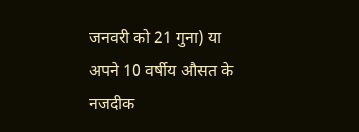जनवरी को 21 गुना) या अपने 10 वर्षीय औसत के नजदीक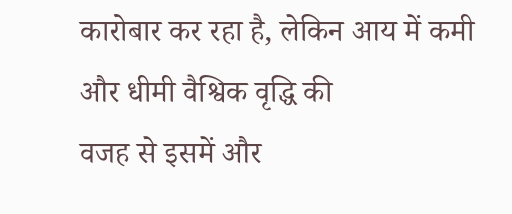कारोबार कर रहा है, लेकिन आय में कमी और धीमी वैश्विक वृद्धि की
वजह से इसमें और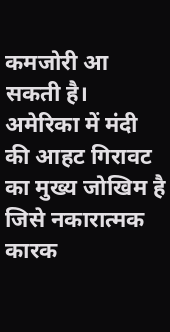कमजोरी आ सकती है।
अमेरिका में मंदी की आहट गिरावट का मुख्य जोखिम है जिसे नकारात्मक कारक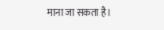माना जा सकता है।